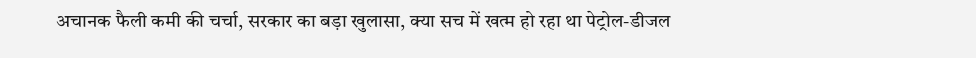अचानक फैली कमी की चर्चा, सरकार का बड़ा खुलासा, क्या सच में खत्म हो रहा था पेट्रोल-डीजल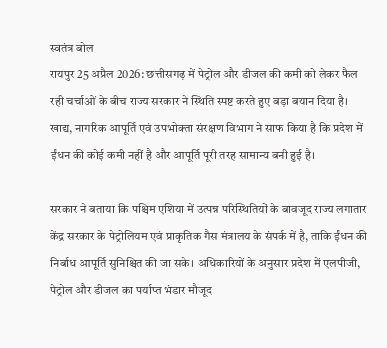स्वतंत्र बोल
रायपुर 25 अप्रैल 2026: छत्तीसगढ़ में पेट्रोल और डीजल की कमी को लेकर फैल रही चर्चाओं के बीच राज्य सरकार ने स्थिति स्पष्ट करते हुए बड़ा बयान दिया है। खाद्य, नागरिक आपूर्ति एवं उपभोक्ता संरक्षण विभाग ने साफ किया है कि प्रदेश में ईंधन की कोई कमी नहीं है और आपूर्ति पूरी तरह सामान्य बनी हुई है।

सरकार ने बताया कि पश्चिम एशिया में उत्पन्न परिस्थितियों के बावजूद राज्य लगातार केंद्र सरकार के पेट्रोलियम एवं प्राकृतिक गैस मंत्रालय के संपर्क में है, ताकि ईंधन की निर्बाध आपूर्ति सुनिश्चित की जा सके। अधिकारियों के अनुसार प्रदेश में एलपीजी, पेट्रोल और डीजल का पर्याप्त भंडार मौजूद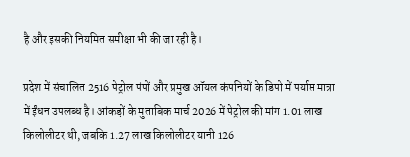है और इसकी नियमित समीक्षा भी की जा रही है।

प्रदेश में संचालित 2516 पेट्रोल पंपों और प्रमुख ऑयल कंपनियों के डिपो में पर्याप्त मात्रा में ईंधन उपलब्ध है। आंकड़ों के मुताबिक मार्च 2026 में पेट्रोल की मांग 1.01 लाख किलोलीटर थी, जबकि 1.27 लाख किलोलीटर यानी 126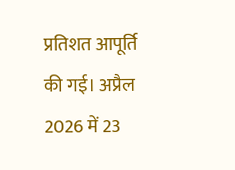प्रतिशत आपूर्ति की गई। अप्रैल 2026 में 23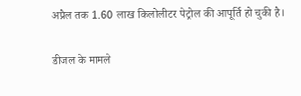अप्रैल तक 1.60 लाख किलोलीटर पेट्रोल की आपूर्ति हो चुकी है।

डीजल के मामले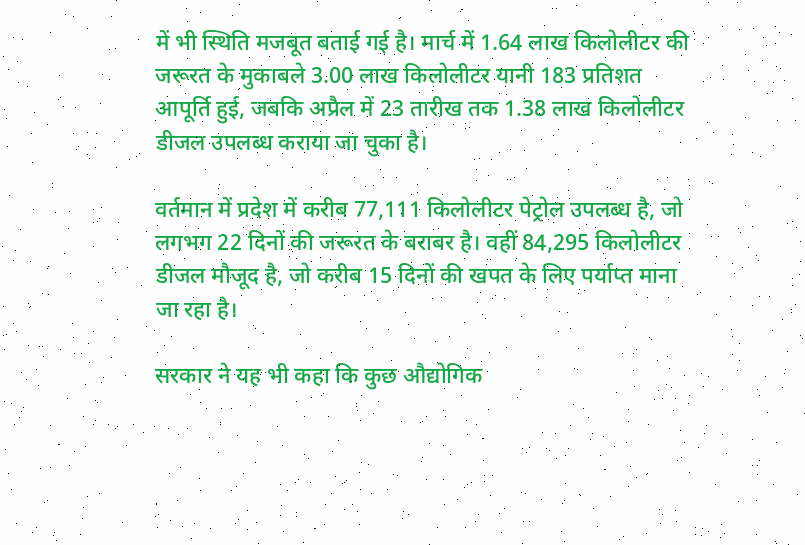में भी स्थिति मजबूत बताई गई है। मार्च में 1.64 लाख किलोलीटर की जरूरत के मुकाबले 3.00 लाख किलोलीटर यानी 183 प्रतिशत आपूर्ति हुई, जबकि अप्रैल में 23 तारीख तक 1.38 लाख किलोलीटर डीजल उपलब्ध कराया जा चुका है।

वर्तमान में प्रदेश में करीब 77,111 किलोलीटर पेट्रोल उपलब्ध है, जो लगभग 22 दिनों की जरूरत के बराबर है। वहीं 84,295 किलोलीटर डीजल मौजूद है, जो करीब 15 दिनों की खपत के लिए पर्याप्त माना जा रहा है।

सरकार ने यह भी कहा कि कुछ औद्योगिक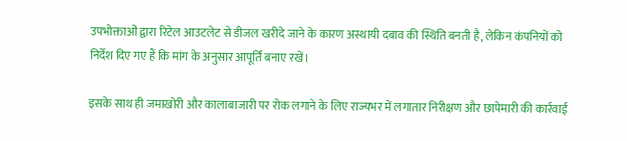उपभोक्ताओं द्वारा रिटेल आउटलेट से डीजल खरीदे जाने के कारण अस्थायी दबाव की स्थिति बनती है, लेकिन कंपनियों को निर्देश दिए गए हैं कि मांग के अनुसार आपूर्ति बनाए रखें।

इसके साथ ही जमाखोरी और कालाबाजारी पर रोक लगाने के लिए राज्यभर में लगातार निरीक्षण और छापेमारी की कार्रवाई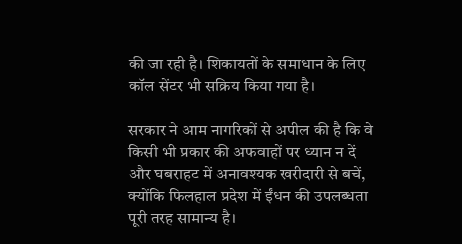की जा रही है। शिकायतों के समाधान के लिए कॉल सेंटर भी सक्रिय किया गया है।

सरकार ने आम नागरिकों से अपील की है कि वे किसी भी प्रकार की अफवाहों पर ध्यान न दें और घबराहट में अनावश्यक खरीदारी से बचें, क्योंकि फिलहाल प्रदेश में ईंधन की उपलब्धता पूरी तरह सामान्य है।